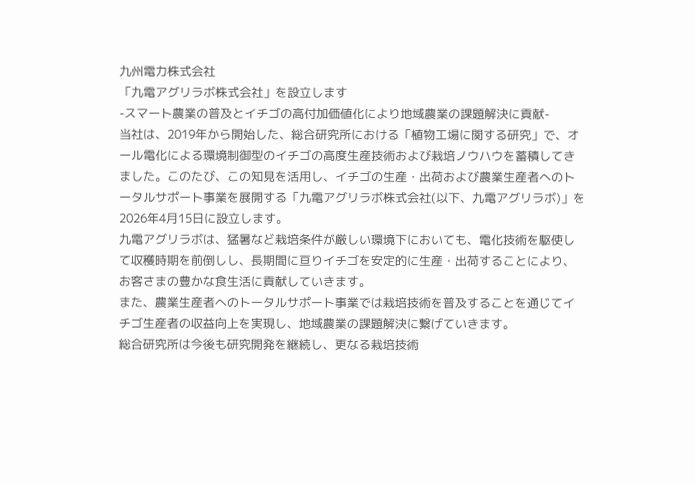九州電力株式会社
「九電アグリラボ株式会社」を設立します
-スマート農業の普及とイチゴの高付加価値化により地域農業の課題解決に貢献-
当社は、2019年から開始した、総合研究所における「植物工場に関する研究」で、オール電化による環境制御型のイチゴの高度生産技術および栽培ノウハウを蓄積してきました。このたび、この知見を活用し、イチゴの生産・出荷および農業生産者へのトータルサポート事業を展開する「九電アグリラボ株式会社(以下、九電アグリラボ)」を2026年4月15日に設立します。
九電アグリラボは、猛暑など栽培条件が厳しい環境下においても、電化技術を駆使して収穫時期を前倒しし、長期間に亘りイチゴを安定的に生産・出荷することにより、お客さまの豊かな食生活に貢献していきます。
また、農業生産者へのトータルサポート事業では栽培技術を普及することを通じてイチゴ生産者の収益向上を実現し、地域農業の課題解決に繋げていきます。
総合研究所は今後も研究開発を継続し、更なる栽培技術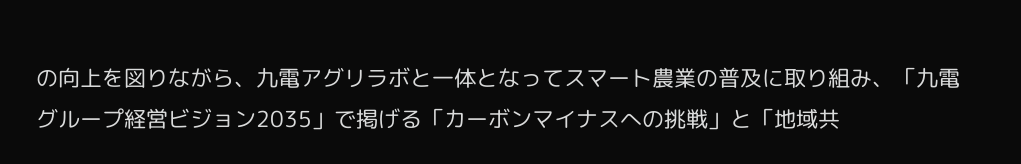の向上を図りながら、九電アグリラボと一体となってスマート農業の普及に取り組み、「九電グループ経営ビジョン2035」で掲げる「カーボンマイナスへの挑戦」と「地域共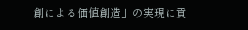創による価値創造」の実現に貢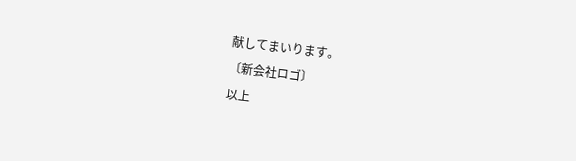献してまいります。
〔新会社ロゴ〕
以上